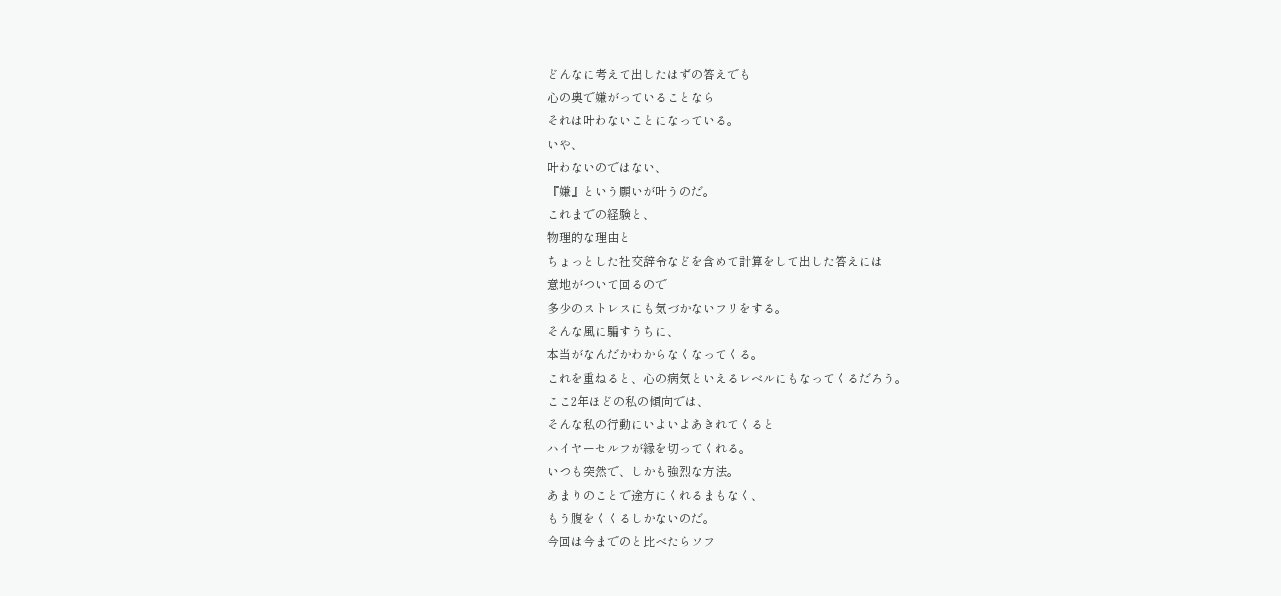どんなに考えて出したはずの答えでも
心の奥で嫌がっていることなら
それは叶わないことになっている。
いや、
叶わないのではない、
『嫌』という願いが叶うのだ。
これまでの経験と、
物理的な理由と
ちょっとした社交辞令などを含めて計算をして出した答えには
意地がついて回るので
多少のストレスにも気づかないフリをする。
そんな風に騙すうちに、
本当がなんだかわからなくなってくる。
これを重ねると、心の病気といえるレベルにもなってくるだろう。
ここ2年ほどの私の傾向では、
そんな私の行動にいよいよあきれてくると
ハイヤーセルフが縁を切ってくれる。
いつも突然で、しかも強烈な方法。
あまりのことで途方にくれるまもなく、
もう腹をくくるしかないのだ。
今回は今までのと比べたらソフ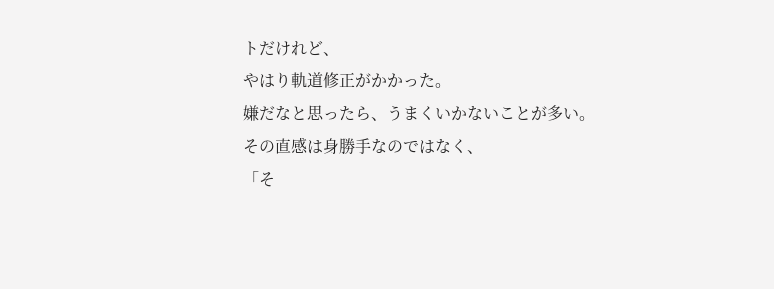トだけれど、
やはり軌道修正がかかった。
嫌だなと思ったら、うまくいかないことが多い。
その直感は身勝手なのではなく、
「そ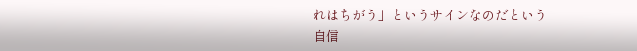れはちがう」というサインなのだという
自信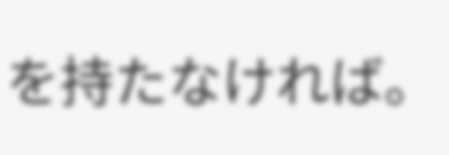を持たなければ。